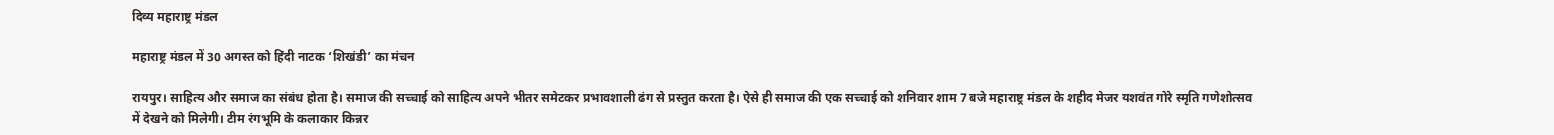दिव्य महाराष्ट्र मंडल

महाराष्ट्र मंडल में 30 अगस्त को हिंदी नाटक ‘शिखंडी’ का मंचन

रायपुर। साहित्य और समाज का संबंध होता है। समाज की सच्चाई को साहित्य अपने भीतर समेटकर प्रभावशाली ढंग से प्रस्तुत करता है। ऐसे ही समाज की एक सच्चाई को शनिवार शाम 7 बजे महाराष्ट्र मंडल के शहीद मेजर यशवंत गोरे स्मृति गणेशोत्सव में देखने को मिलेगी। टीम रंगभूमि के कलाकार किन्नर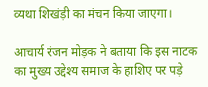व्यथा शिखंड़ी का मंचन किया जाएगा।

आचार्य रंजन मोड़क ने बताया कि इस नाटक का मुख्य उद्देश्य समाज के हाशिए पर पड़े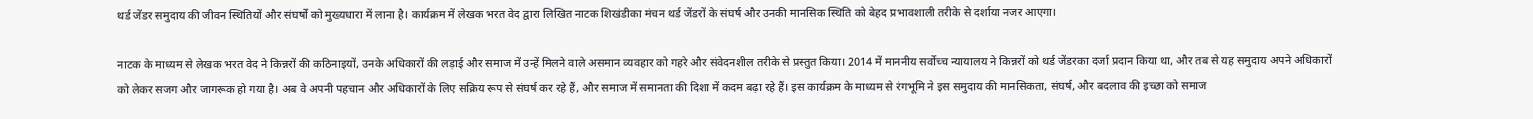थर्ड जेंडर समुदाय की जीवन स्थितियों और संघर्षों को मुख्यधारा में लाना है। कार्यक्रम में लेखक भरत वेद द्वारा लिखित नाटक शिखंडीका मंचन थर्ड जेंडरों के संघर्ष और उनकी मानसिक स्थिति को बेहद प्रभावशाली तरीके से दर्शाया नजर आएगा।

नाटक के माध्यम से लेखक भरत वेद ने किन्नरों की कठिनाइयों, उनके अधिकारों की लड़ाई और समाज में उन्हें मिलने वाले असमान व्यवहार को गहरे और संवेदनशील तरीके से प्रस्तुत किया। 2014 में माननीय सर्वोच्च न्यायालय ने किन्नरों को थर्ड जेंडरका दर्जा प्रदान किया था, और तब से यह समुदाय अपने अधिकारों को लेकर सजग और जागरूक हो गया है। अब वे अपनी पहचान और अधिकारों के लिए सक्रिय रूप से संघर्ष कर रहे हैं, और समाज में समानता की दिशा में कदम बढ़ा रहे हैं। इस कार्यक्रम के माध्यम से रंगभूमि ने इस समुदाय की मानसिकता, संघर्ष, और बदलाव की इच्छा को समाज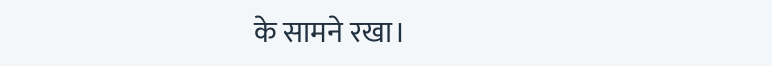के सामने रखा।